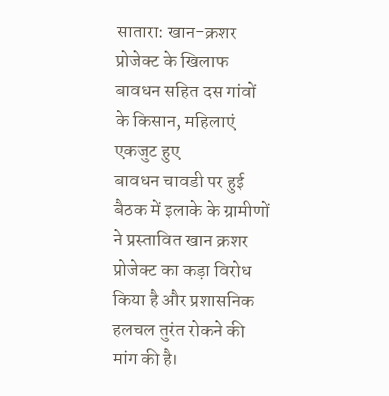सातारा: खान-क्रशर प्रोजेक्ट के खिलाफ बावधन सहित दस गांवों के किसान, महिलाएं एकजुट हुए
बावधन चावडी पर हुई बैठक में इलाके के ग्रामीणों ने प्रस्तावित खान क्रशर प्रोजेक्ट का कड़ा विरोध किया है और प्रशासनिक हलचल तुरंत रोकने की मांग की है।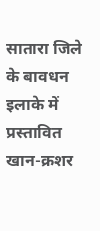सातारा जिले के बावधन इलाके में प्रस्तावित खान-क्रशर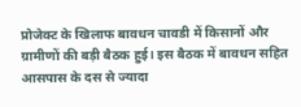प्रोजेक्ट के खिलाफ बावधन चावडी में किसानों और ग्रामीणों की बड़ी बैठक हुई। इस बैठक में बावधन सहित आसपास के दस से ज्यादा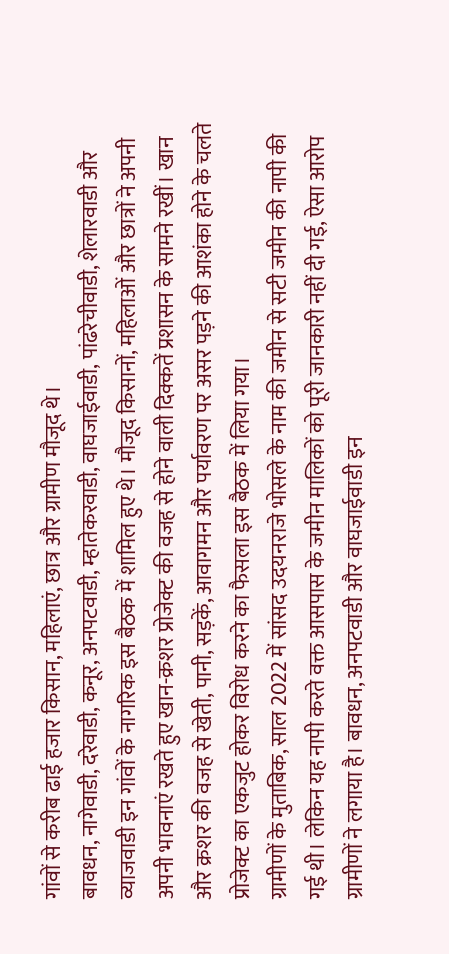गांवों से करीब ढाई हजार किसान, महिलाएं, छात्र और ग्रामीण मौजूद थे।
बावधन, नागेवाडी, दरेवाडी, कनूर, अनपटवाडी, म्हातेकरवाडी, वाघजाईवाडी, पांढरेचीवाडी, शेलारवाडी और व्याजवाडी इन गांवों के नागरिक इस बैठक में शामिल हुए थे। मौजूद किसानों, महिलाओं और छात्रों ने अपनी अपनी भावनाएं रखते हुए खान-क्रशर प्रोजेक्ट की वजह से होने वाली दिक्कतें प्रशासन के सामने रखीं। खान और क्रशर की वजह से खेती, पानी, सड़कें, आवागमन और पर्यावरण पर असर पड़ने की आशंका होने के चलते प्रोजेक्ट का एकजुट होकर विरोध करने का फैसला इस बैठक में लिया गया।
ग्रामीणों के मुताबिक, साल 2022 में सांसद उदयनराजे भोसले के नाम की जमीन से सटी जमीन की नापी की गई थी। लेकिन यह नापी करते वक्त आसपास के जमीन मालिकों को पूरी जानकारी नहीं दी गई, ऐसा आरोप ग्रामीणों ने लगाया है। बावधन, अनपटवाडी और वाघजाईवाडी इन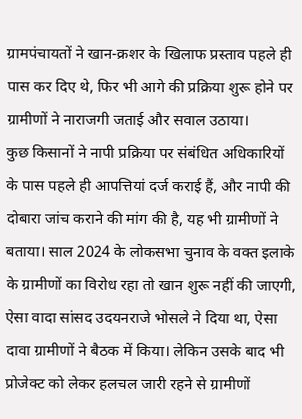ग्रामपंचायतों ने खान-क्रशर के खिलाफ प्रस्ताव पहले ही पास कर दिए थे, फिर भी आगे की प्रक्रिया शुरू होने पर ग्रामीणों ने नाराजगी जताई और सवाल उठाया।
कुछ किसानों ने नापी प्रक्रिया पर संबंधित अधिकारियों के पास पहले ही आपत्तियां दर्ज कराई हैं, और नापी की दोबारा जांच कराने की मांग की है, यह भी ग्रामीणों ने बताया। साल 2024 के लोकसभा चुनाव के वक्त इलाके के ग्रामीणों का विरोध रहा तो खान शुरू नहीं की जाएगी, ऐसा वादा सांसद उदयनराजे भोसले ने दिया था, ऐसा दावा ग्रामीणों ने बैठक में किया। लेकिन उसके बाद भी प्रोजेक्ट को लेकर हलचल जारी रहने से ग्रामीणों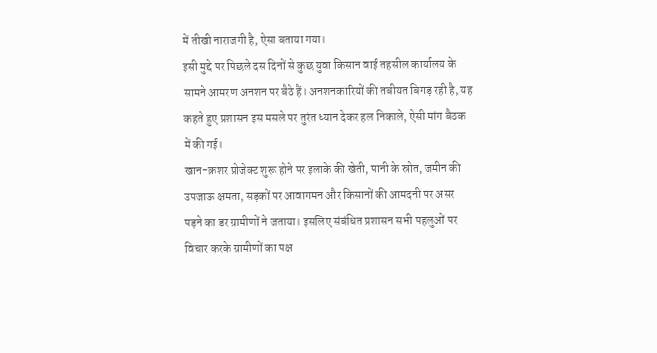में तीखी नाराजगी है, ऐसा बताया गया।
इसी मुद्दे पर पिछले दस दिनों से कुछ युवा किसान वाई तहसील कार्यालय के सामने आमरण अनशन पर बैठे हैं। अनशनकारियों की तबीयत बिगड़ रही है, यह कहते हुए प्रशासन इस मसले पर तुरंत ध्यान देकर हल निकाले, ऐसी मांग बैठक में की गई।
खान-क्रशर प्रोजेक्ट शुरू होने पर इलाके की खेती, पानी के स्रोत, जमीन की उपजाऊ क्षमता, सड़कों पर आवागमन और किसानों की आमदनी पर असर पड़ने का डर ग्रामीणों ने जताया। इसलिए संबंधित प्रशासन सभी पहलुओं पर विचार करके ग्रामीणों का पक्ष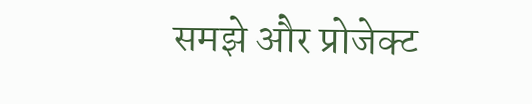समझे और प्रोजेक्ट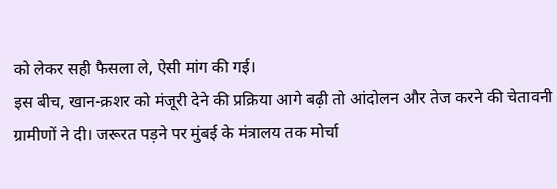को लेकर सही फैसला ले, ऐसी मांग की गई।
इस बीच, खान-क्रशर को मंजूरी देने की प्रक्रिया आगे बढ़ी तो आंदोलन और तेज करने की चेतावनी ग्रामीणों ने दी। जरूरत पड़ने पर मुंबई के मंत्रालय तक मोर्चा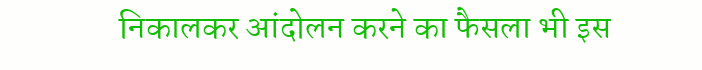निकालकर आंदोलन करने का फैसला भी इस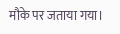मौके पर जताया गया।